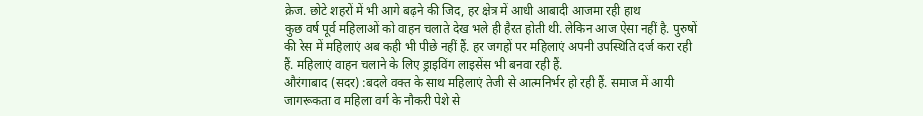क्रेज. छोटे शहरों में भी आगे बढ़ने की जिद, हर क्षेत्र में आधी आबादी आजमा रही हाथ
कुछ वर्ष पूर्व महिलाओं को वाहन चलाते देख भले ही हैरत होती थी. लेकिन आज ऐसा नहीं है. पुरुषों की रेस में महिलाएं अब कही भी पीछे नहीं हैं. हर जगहों पर महिलाएं अपनी उपस्थिति दर्ज करा रही हैं. महिलाएं वाहन चलाने के लिए ड्राइविंग लाइसेंस भी बनवा रही हैं.
औरंगाबाद (सदर) :बदले वक्त के साथ महिलाएं तेजी से आत्मनिर्भर हो रही हैं. समाज में आयी जागरूकता व महिला वर्ग के नौकरी पेशे से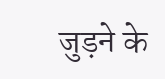जुड़ने के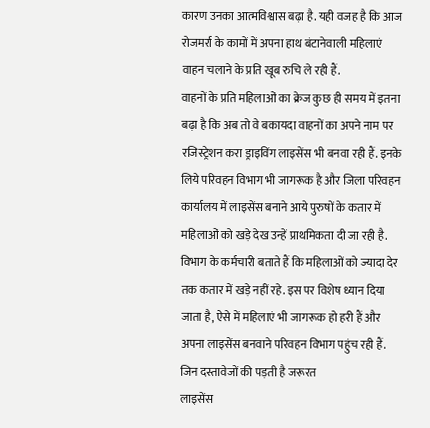कारण उनका आत्मविश्वास बढ़ा है. यही वजह है कि आज रोजमर्रा के कामों में अपना हाथ बंटानेवाली महिलाएं वाहन चलाने के प्रति खूब रुचि ले रही हैं.
वाहनों के प्रति महिलाओं का क्रेज कुछ ही समय में इतना बढ़ा है कि अब तो वे बकायदा वाहनों का अपने नाम पर रजिस्ट्रेशन करा ड्राइविंग लाइसेंस भी बनवा रही हैं. इनके लिये परिवहन विभाग भी जागरूक है और जिला परिवहन कार्यालय में लाइसेंस बनाने आये पुरुषों के कतार में महिलाओं को खड़े देख उन्हें प्राथमिकता दी जा रही है.
विभाग के कर्मचारी बताते हैं कि महिलाओं को ज्यादा देर तक कतार में खड़े नहीं रहे. इस पर विशेष ध्यान दिया जाता है, ऐसे में महिलाएं भी जागरूक हो हरी हैं और अपना लाइसेंस बनवाने परिवहन विभाग पहुंच रही हैं.
जिन दस्तावेजों की पड़ती है जरूरत
लाइसेंस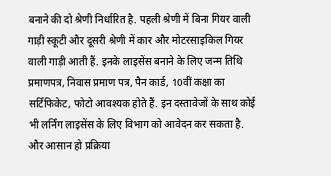बनाने की दो श्रेणी निर्धारित है. पहली श्रेणी में बिना गियर वाली गाड़ी स्कूटी और दूसरी श्रेणी में कार और मोटरसाइकिल गियर वाली गाड़ी आती हैं. इनके लाइसेंस बनाने के लिए जन्म तिथि प्रमाणपत्र, निवास प्रमाण पत्र, पैन कार्ड, 10वीं कक्षा का सर्टिफिकेट, फोटो आवश्यक होते हैं. इन दस्तावेजों के साथ कोई भी लर्निंग लाइसेंस के लिए विभाग को आवेदन कर सकता है.
और आसान हो प्रक्रिया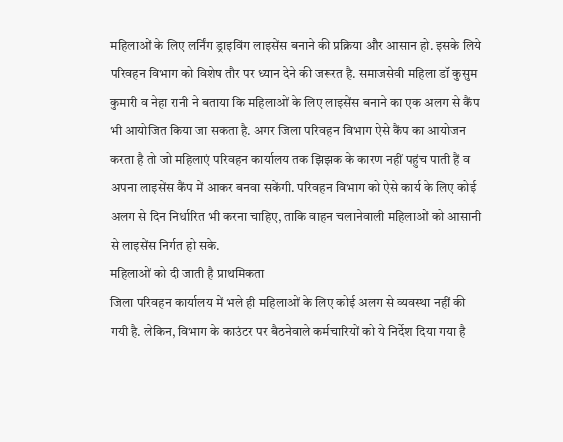महिलाओं के लिए लर्निंग ड्राइविंग लाइसेंस बनाने की प्रक्रिया और आसान हो. इसके लिये परिवहन विभाग को विशेष तौर पर ध्यान देने की जरूरत है. समाजसेवी महिला डॉ कुसुम कुमारी व नेहा रानी ने बताया कि महिलाओं के लिए लाइसेंस बनाने का एक अलग से कैंप भी आयोजित किया जा सकता है. अगर जिला परिवहन विभाग ऐसे कैंप का आयोजन करता है तो जो महिलाएं परिवहन कार्यालय तक झिझक के कारण नहीं पहुंच पाती हैं व अपना लाइसेंस कैंप में आकर बनवा सकेंगी. परिवहन विभाग को ऐसे कार्य के लिए कोई अलग से दिन निर्धारित भी करना चाहिए, ताकि वाहन चलानेवाली महिलाओं को आसानी से लाइसेंस निर्गत हो सके.
महिलाओं को दी जाती है प्राथमिकता
जिला परिवहन कार्यालय में भले ही महिलाओं के लिए कोई अलग से व्यवस्था नहीं की गयी है. लेकिन, विभाग के काउंटर पर बैठनेवाले कर्मचारियों को ये निर्देश दिया गया है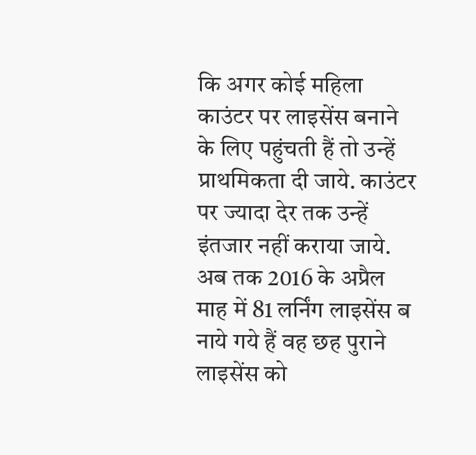कि अगर कोई महिला काउंटर पर लाइसेंस बनाने के लिए पहुंचती हैं तो उन्हें प्राथमिकता दी जाये. काउंटर पर ज्यादा देर तक उन्हें इंतजार नहीं कराया जाये. अब तक 2016 के अप्रैल माह में 81 लर्निंग लाइसेंस ब नाये गये हैं वह छह पुराने लाइसेंस को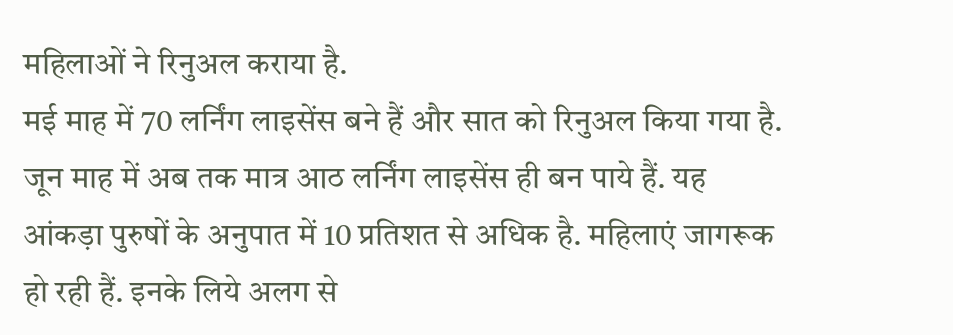महिलाओं ने रिनुअल कराया है.
मई माह में 70 लर्निंग लाइसेंस बने हैं और सात को रिनुअल किया गया है. जून माह में अब तक मात्र आठ लर्निंग लाइसेंस ही बन पाये हैं. यह आंकड़ा पुरुषों के अनुपात में 10 प्रतिशत से अधिक है. महिलाएं जागरूक हो रही हैं. इनके लिये अलग से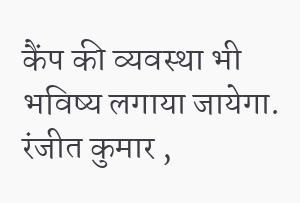कैंप की व्यवस्था भी भविष्य लगाया जायेगा.
रंजीत कुमार ,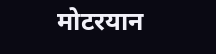मोटरयान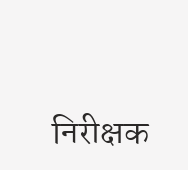निरीक्षक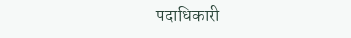पदाधिकारी